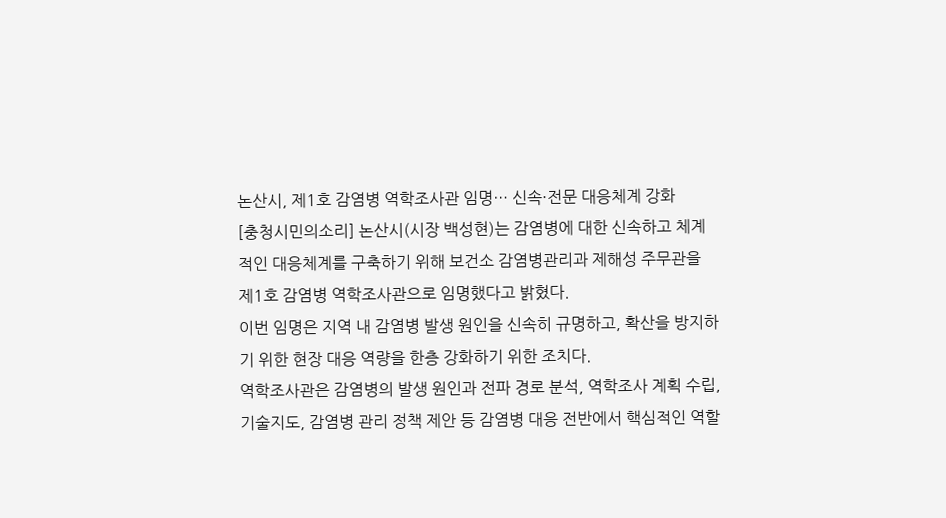논산시, 제1호 감염병 역학조사관 임명… 신속·전문 대응체계 강화
[충청시민의소리] 논산시(시장 백성현)는 감염병에 대한 신속하고 체계적인 대응체계를 구축하기 위해 보건소 감염병관리과 제해성 주무관을 제1호 감염병 역학조사관으로 임명했다고 밝혔다.
이번 임명은 지역 내 감염병 발생 원인을 신속히 규명하고, 확산을 방지하기 위한 현장 대응 역량을 한층 강화하기 위한 조치다.
역학조사관은 감염병의 발생 원인과 전파 경로 분석, 역학조사 계획 수립, 기술지도, 감염병 관리 정책 제안 등 감염병 대응 전반에서 핵심적인 역할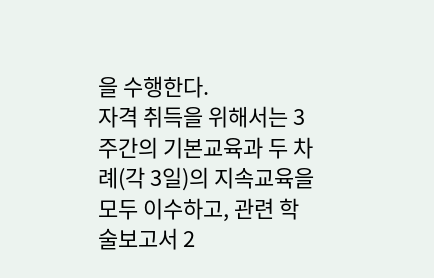을 수행한다.
자격 취득을 위해서는 3주간의 기본교육과 두 차례(각 3일)의 지속교육을 모두 이수하고, 관련 학술보고서 2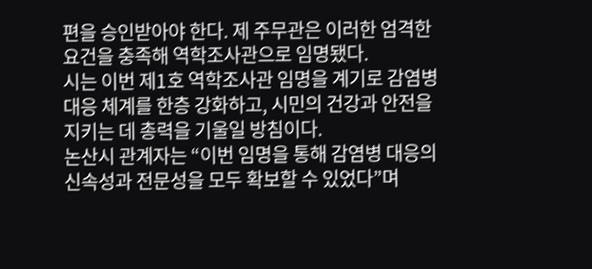편을 승인받아야 한다. 제 주무관은 이러한 엄격한 요건을 충족해 역학조사관으로 임명됐다.
시는 이번 제1호 역학조사관 임명을 계기로 감염병 대응 체계를 한층 강화하고, 시민의 건강과 안전을 지키는 데 총력을 기울일 방침이다.
논산시 관계자는 “이번 임명을 통해 감염병 대응의 신속성과 전문성을 모두 확보할 수 있었다”며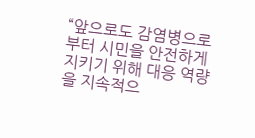“앞으로도 감염병으로부터 시민을 안전하게 지키기 위해 대응 역량을 지속적으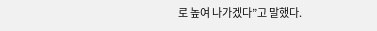로 높여 나가겠다”고 말했다.